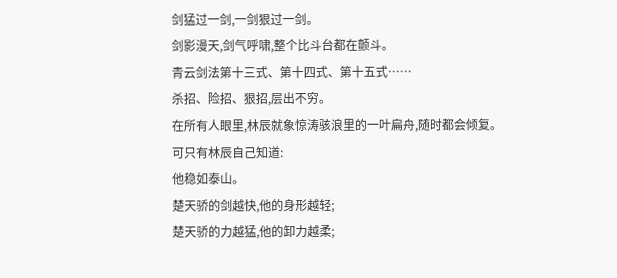剑猛过一剑,一剑狠过一剑。
剑影漫天,剑气呼啸,整个比斗台都在颤斗。
青云剑法第十三式、第十四式、第十五式……
杀招、险招、狠招,层出不穷。
在所有人眼里,林辰就象惊涛骇浪里的一叶扁舟,随时都会倾复。
可只有林辰自己知道:
他稳如泰山。
楚天骄的剑越快,他的身形越轻;
楚天骄的力越猛,他的卸力越柔;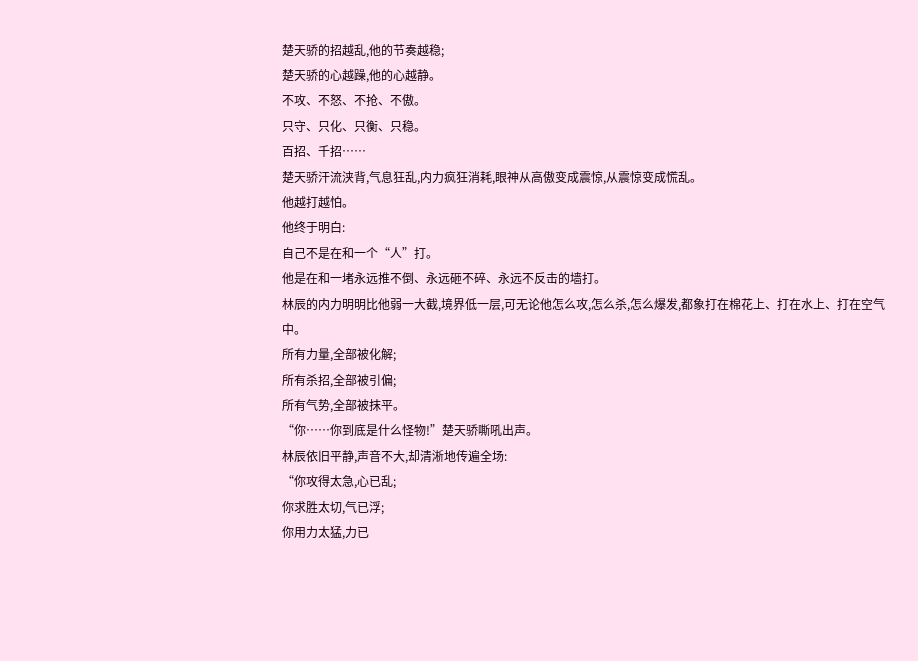楚天骄的招越乱,他的节奏越稳;
楚天骄的心越躁,他的心越静。
不攻、不怒、不抢、不傲。
只守、只化、只衡、只稳。
百招、千招……
楚天骄汗流浃背,气息狂乱,内力疯狂消耗,眼神从高傲变成震惊,从震惊变成慌乱。
他越打越怕。
他终于明白:
自己不是在和一个“人”打。
他是在和一堵永远推不倒、永远砸不碎、永远不反击的墙打。
林辰的内力明明比他弱一大截,境界低一层,可无论他怎么攻,怎么杀,怎么爆发,都象打在棉花上、打在水上、打在空气中。
所有力量,全部被化解;
所有杀招,全部被引偏;
所有气势,全部被抹平。
“你……你到底是什么怪物!”楚天骄嘶吼出声。
林辰依旧平静,声音不大,却清淅地传遍全场:
“你攻得太急,心已乱;
你求胜太切,气已浮;
你用力太猛,力已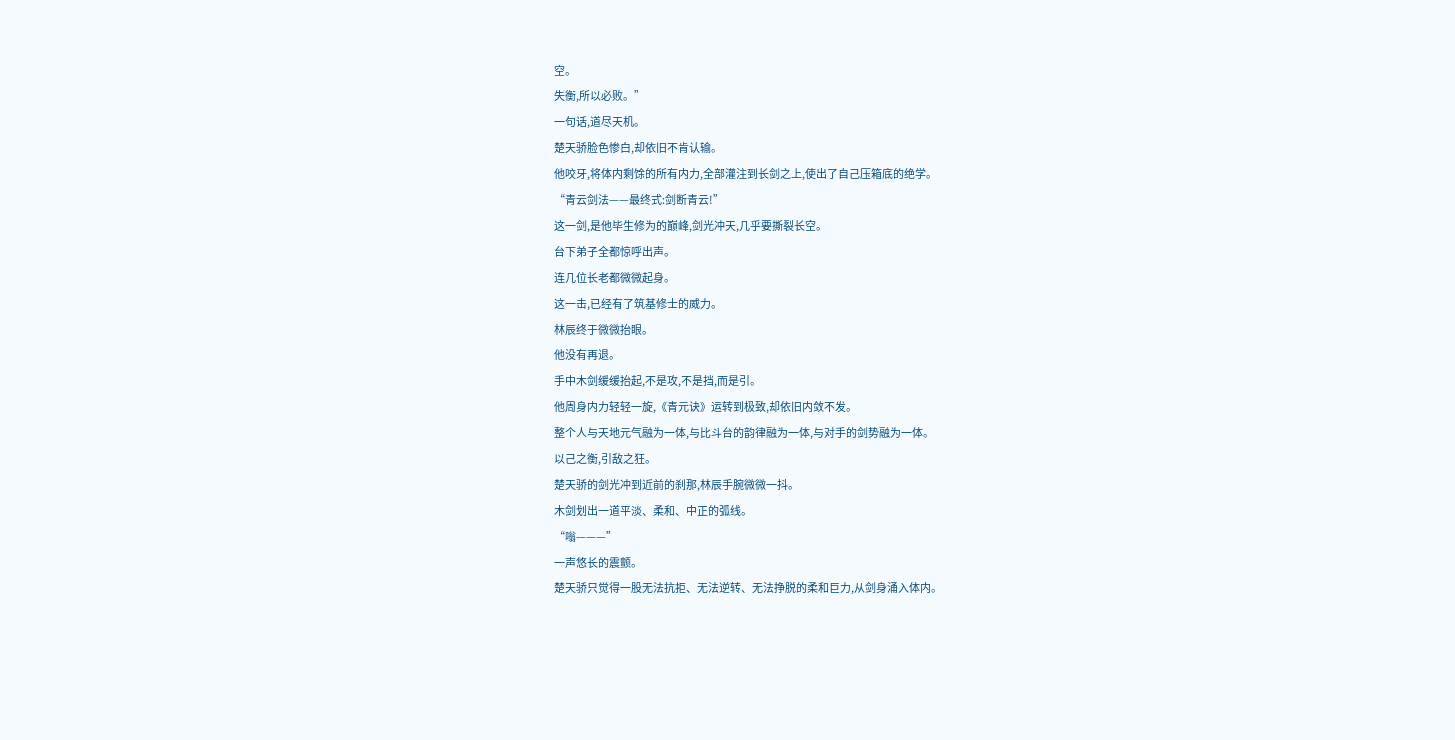空。
失衡,所以必败。”
一句话,道尽天机。
楚天骄脸色惨白,却依旧不肯认输。
他咬牙,将体内剩馀的所有内力,全部灌注到长剑之上,使出了自己压箱底的绝学。
“青云剑法——最终式:剑断青云!”
这一剑,是他毕生修为的巅峰,剑光冲天,几乎要撕裂长空。
台下弟子全都惊呼出声。
连几位长老都微微起身。
这一击,已经有了筑基修士的威力。
林辰终于微微抬眼。
他没有再退。
手中木剑缓缓抬起,不是攻,不是挡,而是引。
他周身内力轻轻一旋,《青元诀》运转到极致,却依旧内敛不发。
整个人与天地元气融为一体,与比斗台的韵律融为一体,与对手的剑势融为一体。
以己之衡,引敌之狂。
楚天骄的剑光冲到近前的刹那,林辰手腕微微一抖。
木剑划出一道平淡、柔和、中正的弧线。
“嗡———”
一声悠长的震颤。
楚天骄只觉得一股无法抗拒、无法逆转、无法挣脱的柔和巨力,从剑身涌入体内。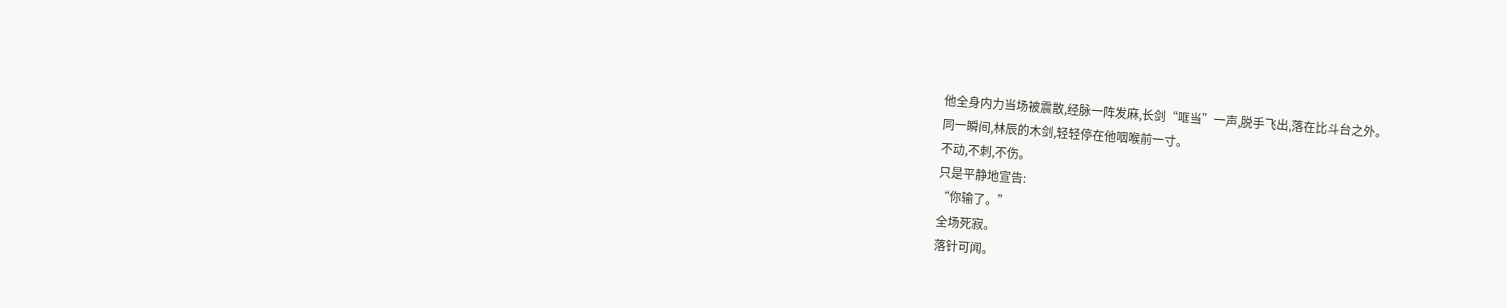他全身内力当场被震散,经脉一阵发麻,长剑“哐当”一声,脱手飞出,落在比斗台之外。
同一瞬间,林辰的木剑,轻轻停在他咽喉前一寸。
不动,不刺,不伤。
只是平静地宣告:
“你输了。”
全场死寂。
落针可闻。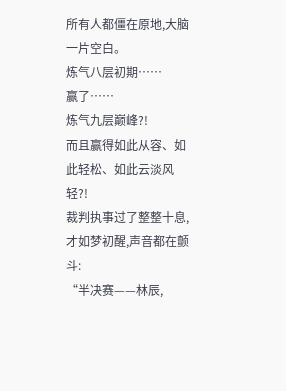所有人都僵在原地,大脑一片空白。
炼气八层初期……
赢了……
炼气九层巅峰?!
而且赢得如此从容、如此轻松、如此云淡风轻?!
裁判执事过了整整十息,才如梦初醒,声音都在颤斗:
“半决赛——林辰,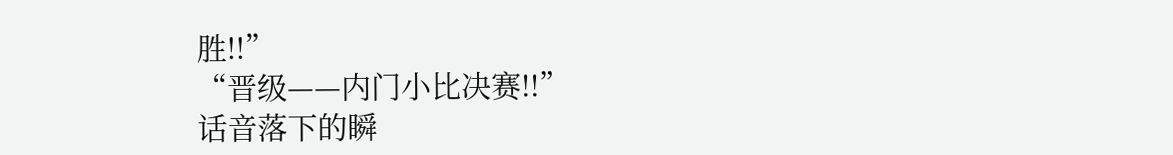胜!!”
“晋级——内门小比决赛!!”
话音落下的瞬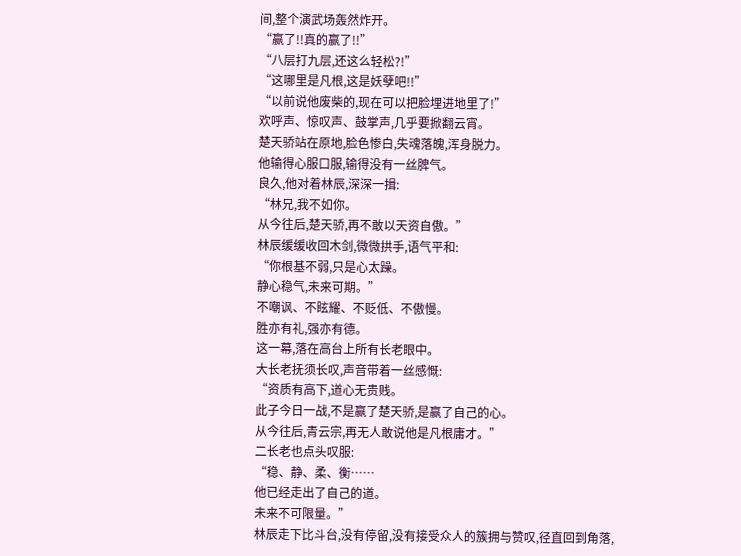间,整个演武场轰然炸开。
“赢了!!真的赢了!!”
“八层打九层,还这么轻松?!”
“这哪里是凡根,这是妖孽吧!!”
“以前说他废柴的,现在可以把脸埋进地里了!”
欢呼声、惊叹声、鼓掌声,几乎要掀翻云宵。
楚天骄站在原地,脸色惨白,失魂落魄,浑身脱力。
他输得心服口服,输得没有一丝脾气。
良久,他对着林辰,深深一揖:
“林兄,我不如你。
从今往后,楚天骄,再不敢以天资自傲。”
林辰缓缓收回木剑,微微拱手,语气平和:
“你根基不弱,只是心太躁。
静心稳气,未来可期。”
不嘲讽、不眩耀、不贬低、不傲慢。
胜亦有礼,强亦有德。
这一幕,落在高台上所有长老眼中。
大长老抚须长叹,声音带着一丝感慨:
“资质有高下,道心无贵贱。
此子今日一战,不是赢了楚天骄,是赢了自己的心。
从今往后,青云宗,再无人敢说他是凡根庸才。”
二长老也点头叹服:
“稳、静、柔、衡……
他已经走出了自己的道。
未来不可限量。”
林辰走下比斗台,没有停留,没有接受众人的簇拥与赞叹,径直回到角落,